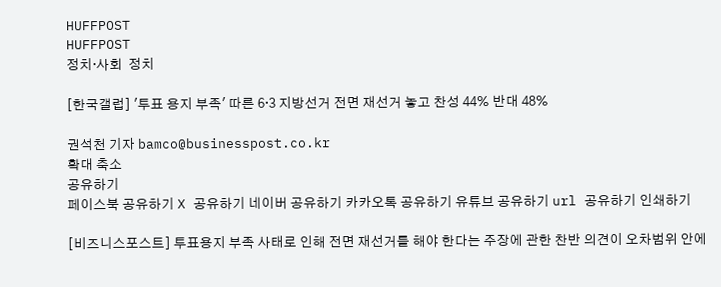HUFFPOST
HUFFPOST
정치·사회  정치

[한국갤럽] '투표 용지 부족' 따른 6·3 지방선거 전면 재선거 놓고 찬성 44% 반대 48%

권석천 기자 bamco@businesspost.co.kr
확대 축소
공유하기
페이스북 공유하기 X 공유하기 네이버 공유하기 카카오톡 공유하기 유튜브 공유하기 url 공유하기 인쇄하기

[비즈니스포스트] 투표용지 부족 사태로 인해 전면 재선거를 해야 한다는 주장에 관한 찬반 의견이 오차범위 안에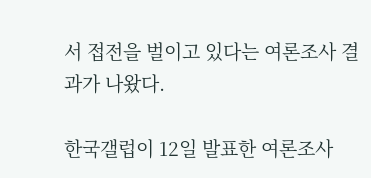서 접전을 벌이고 있다는 여론조사 결과가 나왔다.

한국갤럽이 12일 발표한 여론조사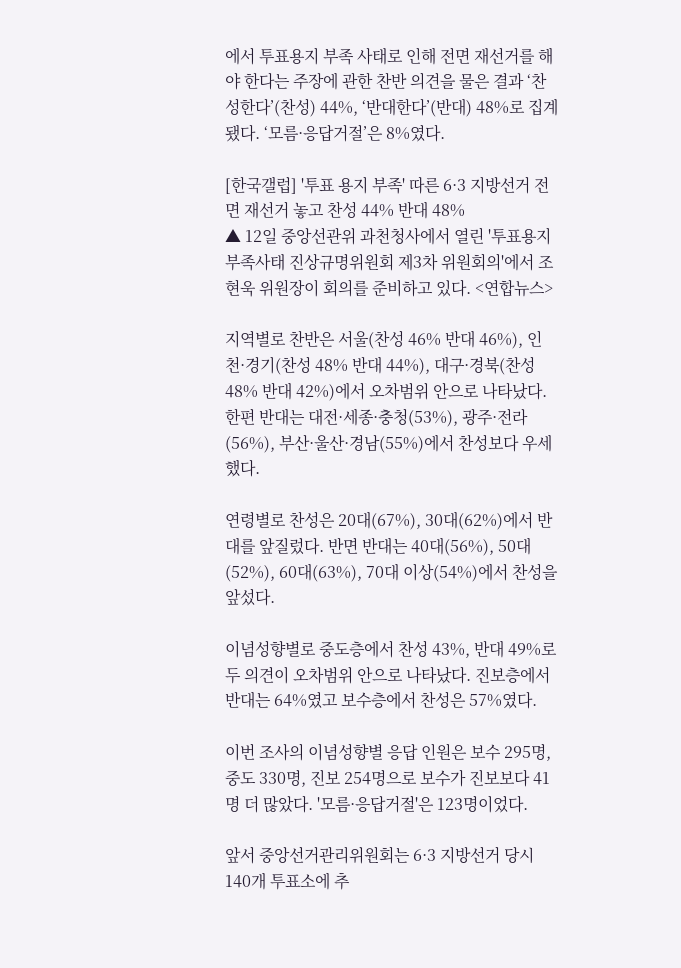에서 투표용지 부족 사태로 인해 전면 재선거를 해야 한다는 주장에 관한 찬반 의견을 물은 결과 ‘찬성한다’(찬성) 44%, ‘반대한다’(반대) 48%로 집계됐다. ‘모름·응답거절’은 8%였다.

[한국갤럽] '투표 용지 부족' 따른 6·3 지방선거 전면 재선거 놓고 찬성 44% 반대 48%
▲ 12일 중앙선관위 과천청사에서 열린 '투표용지 부족사태 진상규명위원회 제3차 위원회의'에서 조현욱 위원장이 회의를 준비하고 있다. <연합뉴스>

지역별로 찬반은 서울(찬성 46% 반대 46%), 인천·경기(찬성 48% 반대 44%), 대구·경북(찬성 48% 반대 42%)에서 오차범위 안으로 나타났다. 한편 반대는 대전·세종·충청(53%), 광주·전라(56%), 부산·울산·경남(55%)에서 찬성보다 우세했다.

연령별로 찬성은 20대(67%), 30대(62%)에서 반대를 앞질렀다. 반면 반대는 40대(56%), 50대(52%), 60대(63%), 70대 이상(54%)에서 찬성을 앞섰다.

이념성향별로 중도층에서 찬성 43%, 반대 49%로 두 의견이 오차범위 안으로 나타났다. 진보층에서 반대는 64%였고 보수층에서 찬성은 57%였다.

이번 조사의 이념성향별 응답 인원은 보수 295명, 중도 330명, 진보 254명으로 보수가 진보보다 41명 더 많았다. '모름·응답거절'은 123명이었다.

앞서 중앙선거관리위원회는 6·3 지방선거 당시 140개 투표소에 추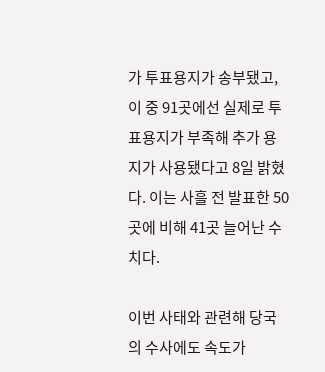가 투표용지가 송부됐고, 이 중 91곳에선 실제로 투표용지가 부족해 추가 용지가 사용됐다고 8일 밝혔다. 이는 사흘 전 발표한 50곳에 비해 41곳 늘어난 수치다.

이번 사태와 관련해 당국의 수사에도 속도가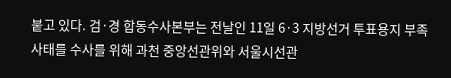붙고 있다. 검·경 합동수사본부는 전날인 11일 6·3 지방선거 투표용지 부족 사태를 수사를 위해 과천 중앙선관위와 서울시선관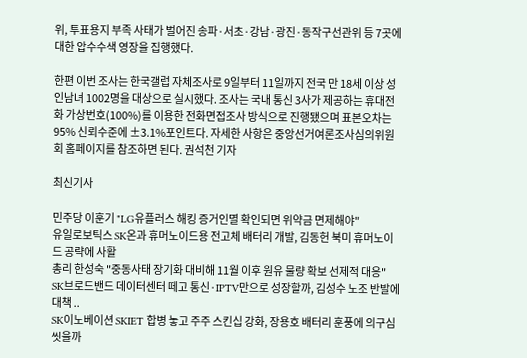위, 투표용지 부족 사태가 벌어진 송파·서초·강남·광진·동작구선관위 등 7곳에 대한 압수수색 영장을 집행했다.

한편 이번 조사는 한국갤럽 자체조사로 9일부터 11일까지 전국 만 18세 이상 성인남녀 1002명을 대상으로 실시했다. 조사는 국내 통신 3사가 제공하는 휴대전화 가상번호(100%)를 이용한 전화면접조사 방식으로 진행됐으며 표본오차는 95% 신뢰수준에 ±3.1%포인트다. 자세한 사항은 중앙선거여론조사심의위원회 홈페이지를 참조하면 된다. 권석천 기자

최신기사

민주당 이훈기 "LG유플러스 해킹 증거인멸 확인되면 위약금 면제해야"
유일로보틱스 SK온과 휴머노이드용 전고체 배터리 개발, 김동헌 북미 휴머노이드 공략에 사활
총리 한성숙 "중동사태 장기화 대비해 11월 이후 원유 물량 확보 선제적 대응"
SK브로드밴드 데이터센터 떼고 통신·IPTV만으로 성장할까, 김성수 노조 반발에 대책 ..
SK이노베이션 SKIET 합병 놓고 주주 스킨십 강화, 장용호 배터리 훈풍에 의구심 씻을까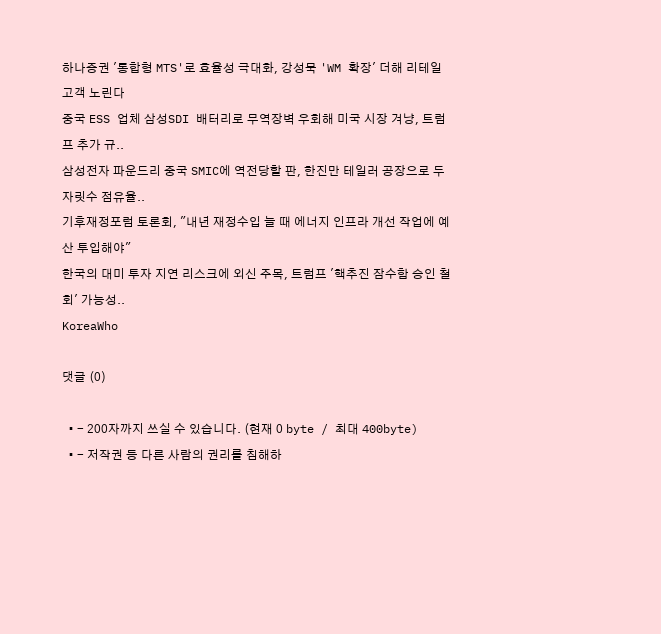하나증권 '통합형 MTS'로 효율성 극대화, 강성묵 'WM 확장' 더해 리테일 고객 노린다
중국 ESS 업체 삼성SDI 배터리로 무역장벽 우회해 미국 시장 겨냥, 트럼프 추가 규..
삼성전자 파운드리 중국 SMIC에 역전당할 판, 한진만 테일러 공장으로 두자릿수 점유율..
기후재정포럼 토론회, "내년 재정수입 늘 때 에너지 인프라 개선 작업에 예산 투입해야"
한국의 대미 투자 지연 리스크에 외신 주목, 트럼프 '핵추진 잠수함 승인 철회' 가능성..
KoreaWho

댓글 (0)

  • - 200자까지 쓰실 수 있습니다. (현재 0 byte / 최대 400byte)
  • - 저작권 등 다른 사람의 권리를 침해하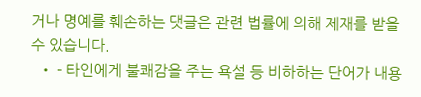거나 명예를 훼손하는 댓글은 관련 법률에 의해 제재를 받을 수 있습니다.
  • - 타인에게 불쾌감을 주는 욕설 등 비하하는 단어가 내용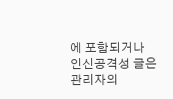에 포함되거나 인신공격성 글은 관리자의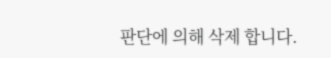판단에 의해 삭제 합니다.